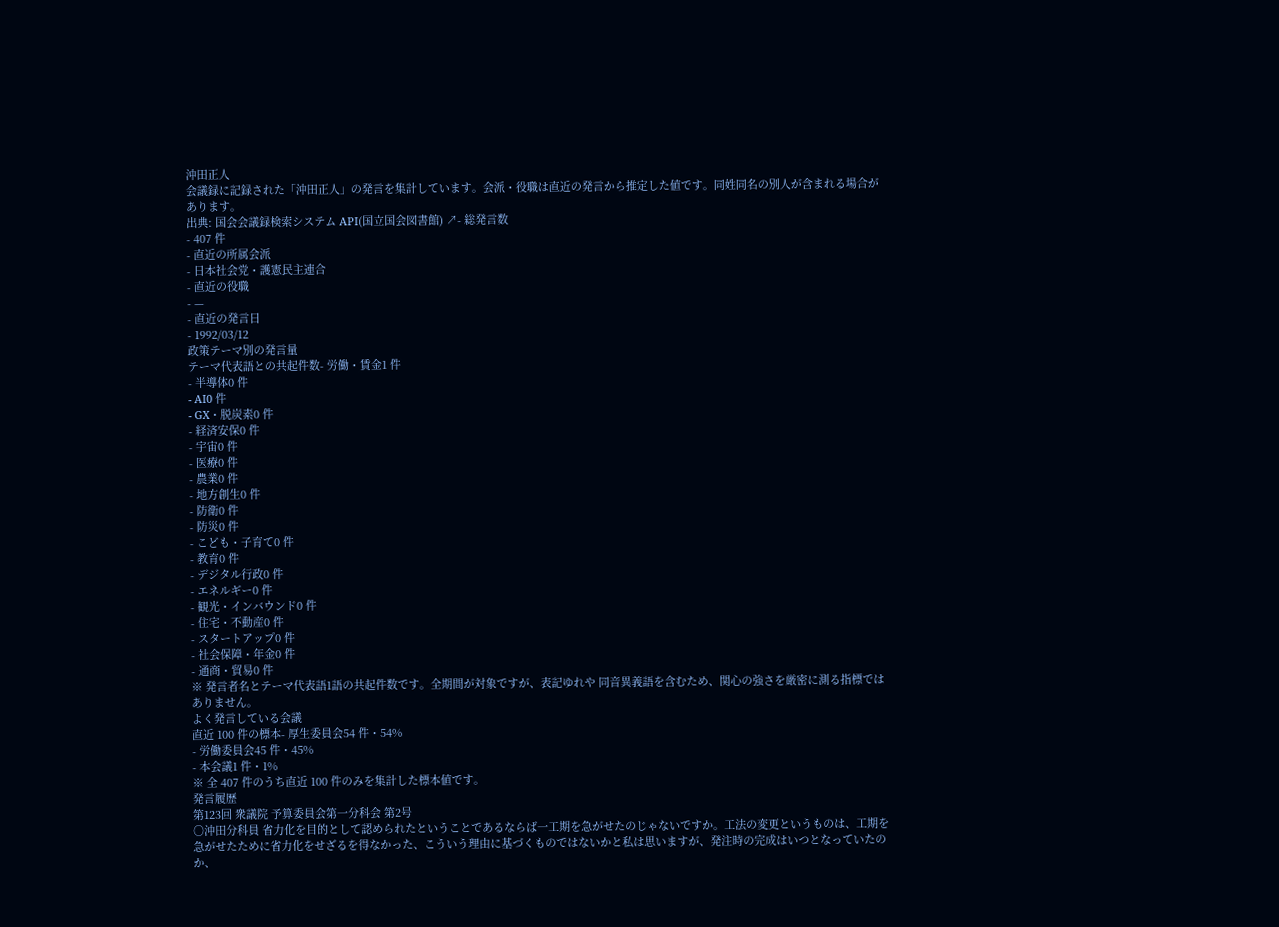沖田正人
会議録に記録された「沖田正人」の発言を集計しています。会派・役職は直近の発言から推定した値です。同姓同名の別人が含まれる場合があります。
出典: 国会会議録検索システム API(国立国会図書館) ↗- 総発言数
- 407 件
- 直近の所属会派
- 日本社会党・護憲民主連合
- 直近の役職
- —
- 直近の発言日
- 1992/03/12
政策テーマ別の発言量
テーマ代表語との共起件数- 労働・賃金1 件
- 半導体0 件
- AI0 件
- GX・脱炭素0 件
- 経済安保0 件
- 宇宙0 件
- 医療0 件
- 農業0 件
- 地方創生0 件
- 防衛0 件
- 防災0 件
- こども・子育て0 件
- 教育0 件
- デジタル行政0 件
- エネルギー0 件
- 観光・インバウンド0 件
- 住宅・不動産0 件
- スタートアップ0 件
- 社会保障・年金0 件
- 通商・貿易0 件
※ 発言者名とテーマ代表語1語の共起件数です。全期間が対象ですが、表記ゆれや 同音異義語を含むため、関心の強さを厳密に測る指標ではありません。
よく発言している会議
直近 100 件の標本- 厚生委員会54 件・54%
- 労働委員会45 件・45%
- 本会議1 件・1%
※ 全 407 件のうち直近 100 件のみを集計した標本値です。
発言履歴
第123回 衆議院 予算委員会第一分科会 第2号
○沖田分科員 省力化を目的として認められたということであるならば一工期を急がせたのじゃないですか。工法の変更というものは、工期を急がせたために省力化をせざるを得なかった、こういう理由に基づくものではないかと私は思いますが、発注時の完成はいつとなっていたのか、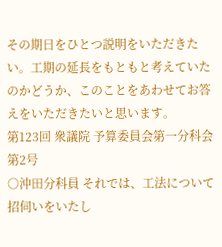その期日をひとつ説明をいただきたい。工期の延長をもともと考えていたのかどうか、このことをあわせてお答えをいただきたいと思います。
第123回 衆議院 予算委員会第一分科会 第2号
○沖田分科員 それでは、工法について招伺いをいたし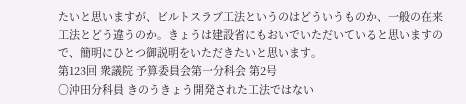たいと思いますが、ビルトスラブ工法というのはどういうものか、一般の在来工法とどう違うのか。きょうは建設省にもおいでいただいていると思いますので、簡明にひとつ御説明をいただきたいと思います。
第123回 衆議院 予算委員会第一分科会 第2号
○沖田分科員 きのうきょう開発された工法ではない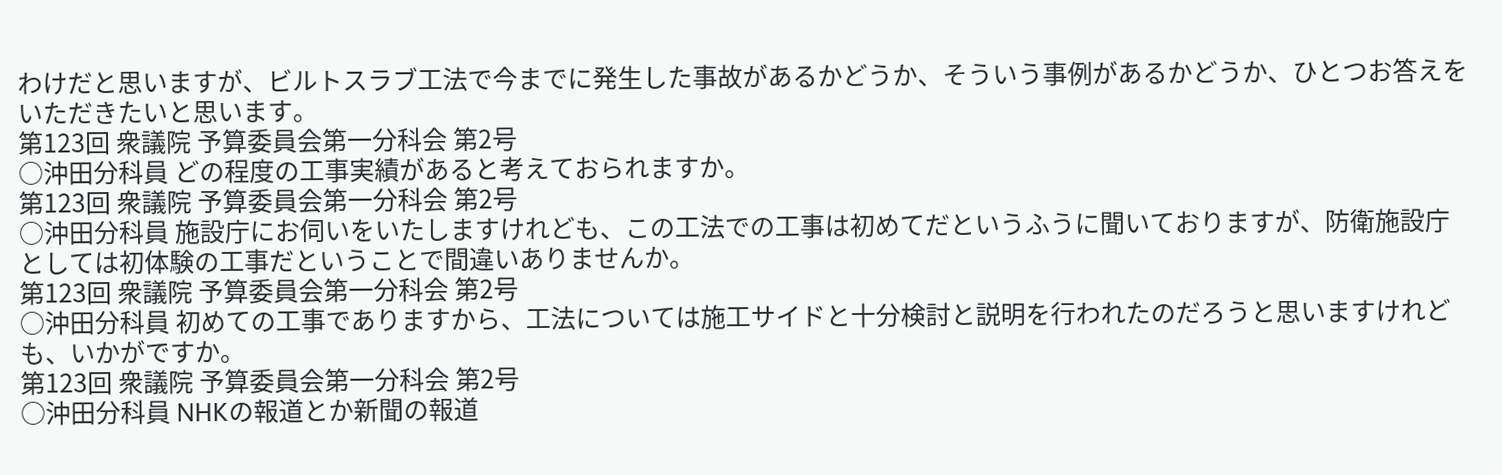わけだと思いますが、ビルトスラブ工法で今までに発生した事故があるかどうか、そういう事例があるかどうか、ひとつお答えをいただきたいと思います。
第123回 衆議院 予算委員会第一分科会 第2号
○沖田分科員 どの程度の工事実績があると考えておられますか。
第123回 衆議院 予算委員会第一分科会 第2号
○沖田分科員 施設庁にお伺いをいたしますけれども、この工法での工事は初めてだというふうに聞いておりますが、防衛施設庁としては初体験の工事だということで間違いありませんか。
第123回 衆議院 予算委員会第一分科会 第2号
○沖田分科員 初めての工事でありますから、工法については施工サイドと十分検討と説明を行われたのだろうと思いますけれども、いかがですか。
第123回 衆議院 予算委員会第一分科会 第2号
○沖田分科員 NHKの報道とか新聞の報道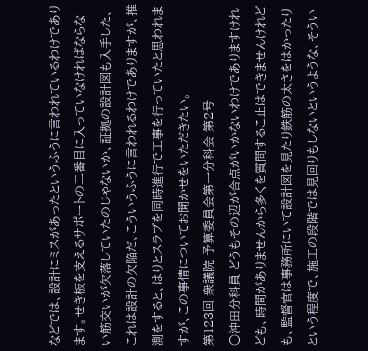などでは、設計にミスがあったというふうに言われているわけであります。せき板を支えるサポートの二番目に入っていなければならない筋交いが欠落していたのじゃないか、証拠の設計図も入手した、これは設計の欠陥だ、こういうふうに言われるわけでありますが、推測をすると、はりとスラブを同時進行で工事を行っていたと思われますが、この事情についてお聞かせをいただきたい。
第123回 衆議院 予算委員会第一分科会 第2号
○沖田分科員 どうもその辺が合点がいかないわけでありますけれども、時間がありませんから多くを質問するこ止はできませんけれども、監督官は事務所にいて設計図を見たり鉄筋の太さをはかったりという程度で、施工の段階では見回りもしないというような、そうい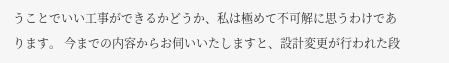うことでいい工事ができるかどうか、私は極めて不可解に思うわけであります。 今までの内容からお伺いいたしますと、設計変更が行われた段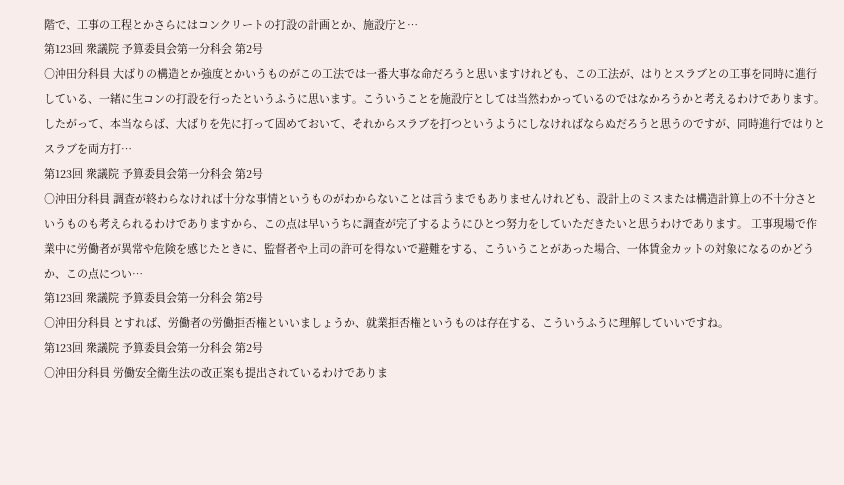階で、工事の工程とかさらにはコンクリートの打設の計画とか、施設庁と…
第123回 衆議院 予算委員会第一分科会 第2号
○沖田分科員 大ばりの構造とか強度とかいうものがこの工法では一番大事な命だろうと思いますけれども、この工法が、はりとスラブとの工事を同時に進行している、一緒に生コンの打設を行ったというふうに思います。こういうことを施設庁としては当然わかっているのではなかろうかと考えるわけであります。したがって、本当ならば、大ばりを先に打って固めておいて、それからスラブを打つというようにしなければならぬだろうと思うのですが、同時進行ではりとスラブを両方打…
第123回 衆議院 予算委員会第一分科会 第2号
○沖田分科員 調査が終わらなければ十分な事情というものがわからないことは言うまでもありませんけれども、設計上のミスまたは構造計算上の不十分さというものも考えられるわけでありますから、この点は早いうちに調査が完了するようにひとつ努力をしていただきたいと思うわけであります。 工事現場で作業中に労働者が異常や危険を感じたときに、監督者や上司の許可を得ないで避難をする、こういうことがあった場合、一体賃金カットの対象になるのかどうか、この点につい…
第123回 衆議院 予算委員会第一分科会 第2号
○沖田分科員 とすれば、労働者の労働拒否権といいましょうか、就業拒否権というものは存在する、こういうふうに理解していいですね。
第123回 衆議院 予算委員会第一分科会 第2号
○沖田分科員 労働安全衛生法の改正案も提出されているわけでありま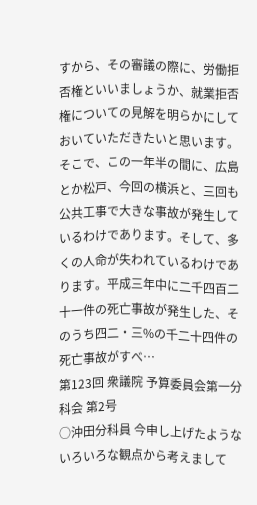すから、その審議の際に、労働拒否権といいましょうか、就業拒否権についての見解を明らかにしておいていただきたいと思います。 そこで、この一年半の間に、広島とか松戸、今回の横浜と、三回も公共工事で大きな事故が発生しているわけであります。そして、多くの人命が失われているわけであります。平成三年中に二千四百二十一件の死亡事故が発生した、そのうち四二・三%の千二十四件の死亡事故がすべ…
第123回 衆議院 予算委員会第一分科会 第2号
○沖田分科員 今申し上げたようないろいろな観点から考えまして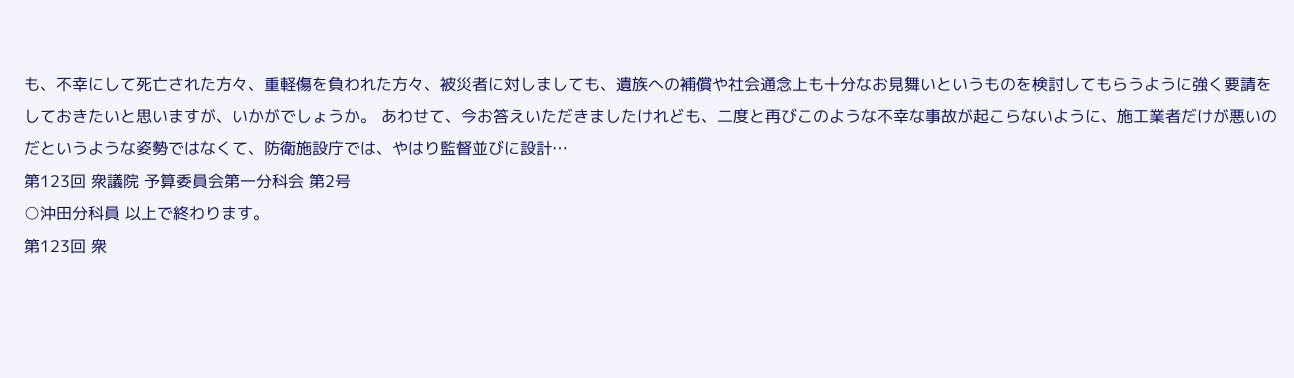も、不幸にして死亡された方々、重軽傷を負われた方々、被災者に対しましても、遺族への補償や社会通念上も十分なお見舞いというものを検討してもらうように強く要請をしておきたいと思いますが、いかがでしょうか。 あわせて、今お答えいただきましたけれども、二度と再びこのような不幸な事故が起こらないように、施工業者だけが悪いのだというような姿勢ではなくて、防衛施設庁では、やはり監督並びに設計…
第123回 衆議院 予算委員会第一分科会 第2号
○沖田分科員 以上で終わります。
第123回 衆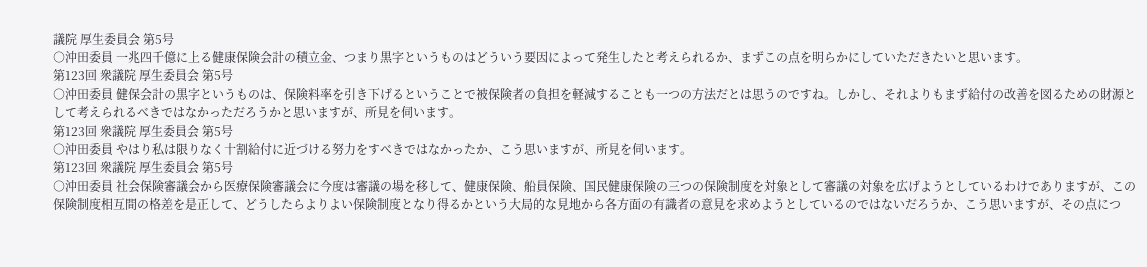議院 厚生委員会 第5号
○沖田委員 一兆四千億に上る健康保険会計の積立金、つまり黒字というものはどういう要因によって発生したと考えられるか、まずこの点を明らかにしていただきたいと思います。
第123回 衆議院 厚生委員会 第5号
○沖田委員 健保会計の黒字というものは、保険料率を引き下げるということで被保険者の負担を軽減することも一つの方法だとは思うのですね。しかし、それよりもまず給付の改善を図るための財源として考えられるべきではなかっただろうかと思いますが、所見を伺います。
第123回 衆議院 厚生委員会 第5号
○沖田委員 やはり私は限りなく十割給付に近づける努力をすべきではなかったか、こう思いますが、所見を伺います。
第123回 衆議院 厚生委員会 第5号
○沖田委員 社会保険審議会から医療保険審議会に今度は審議の場を移して、健康保険、船員保険、国民健康保険の三つの保険制度を対象として審議の対象を広げようとしているわけでありますが、この保険制度相互間の格差を是正して、どうしたらよりよい保険制度となり得るかという大局的な見地から各方面の有識者の意見を求めようとしているのではないだろうか、こう思いますが、その点につ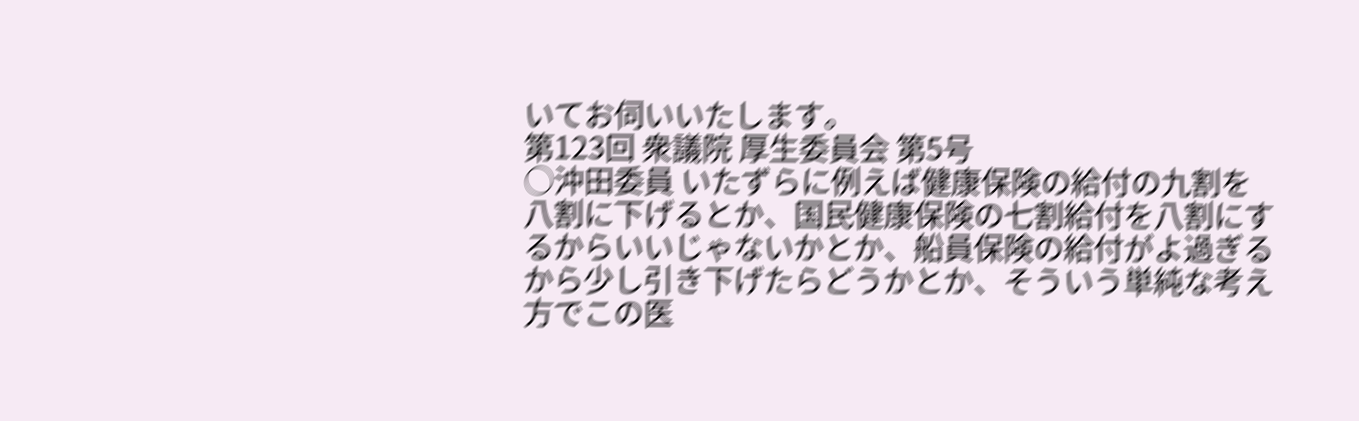いてお伺いいたします。
第123回 衆議院 厚生委員会 第5号
○沖田委員 いたずらに例えば健康保険の給付の九割を八割に下げるとか、国民健康保険の七割給付を八割にするからいいじゃないかとか、船員保険の給付がよ過ぎるから少し引き下げたらどうかとか、そういう単純な考え方でこの医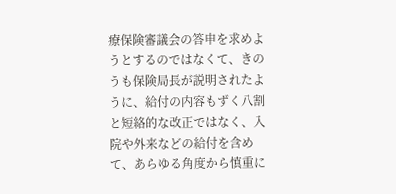療保険審議会の答申を求めようとするのではなくて、きのうも保険局長が説明されたように、給付の内容もずく八割と短絡的な改正ではなく、入院や外来などの給付を含めて、あらゆる角度から慎重に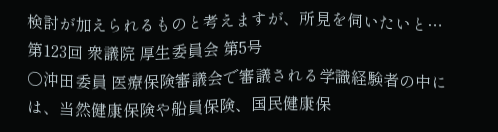検討が加えられるものと考えますが、所見を伺いたいと…
第123回 衆議院 厚生委員会 第5号
○沖田委員 医療保険審議会で審議される学識経験者の中には、当然健康保険や船員保険、国民健康保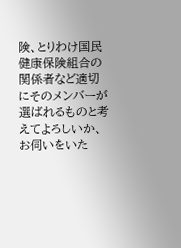険、とりわけ国民健康保険組合の関係者など適切にそのメンバーが選ばれるものと考えてよろしいか、お伺いをいた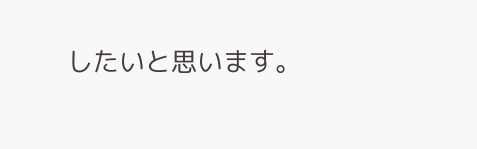したいと思います。